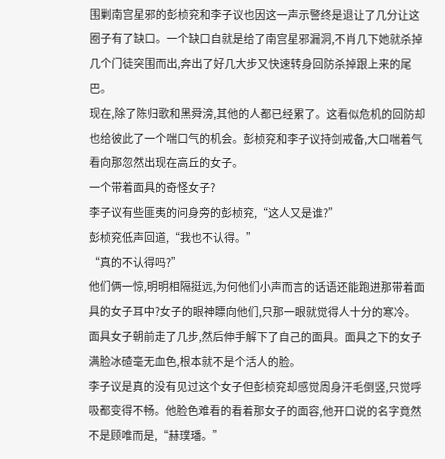围剿南宫星邪的彭桢兖和李子议也因这一声示警终是退让了几分让这圈子有了缺口。一个缺口自就是给了南宫星邪漏洞,不肖几下她就杀掉几个门徒突围而出,奔出了好几大步又快速转身回防杀掉跟上来的尾巴。
现在,除了陈归歌和黑舜滂,其他的人都已经累了。这看似危机的回防却也给彼此了一个喘口气的机会。彭桢兖和李子议持剑戒备,大口喘着气看向那忽然出现在高丘的女子。
一个带着面具的奇怪女子?
李子议有些匪夷的问身旁的彭桢兖,“这人又是谁?”
彭桢兖低声回道,“我也不认得。”
“真的不认得吗?”
他们俩一惊,明明相隔挺远,为何他们小声而言的话语还能跑进那带着面具的女子耳中?女子的眼神瞟向他们,只那一眼就觉得人十分的寒冷。
面具女子朝前走了几步,然后伸手解下了自己的面具。面具之下的女子满脸冰碴毫无血色,根本就不是个活人的脸。
李子议是真的没有见过这个女子但彭桢兖却感觉周身汗毛倒竖,只觉呼吸都变得不畅。他脸色难看的看着那女子的面容,他开口说的名字竟然不是顾唯而是,“赫璞璠。”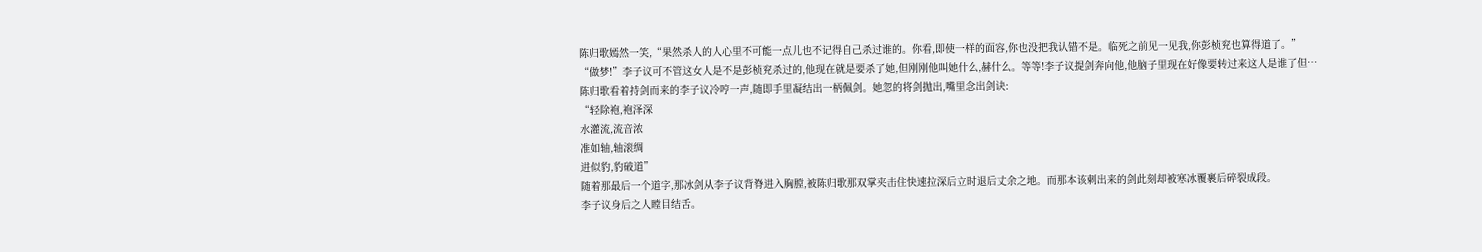陈归歌嫣然一笑,“果然杀人的人心里不可能一点儿也不记得自己杀过谁的。你看,即使一样的面容,你也没把我认错不是。临死之前见一见我,你彭桢兖也算得道了。”
“做梦!”李子议可不管这女人是不是彭桢兖杀过的,他现在就是要杀了她,但刚刚他叫她什么,赫什么。等等!李子议提剑奔向他,他脑子里现在好像要转过来这人是谁了但…
陈归歌看着持剑而来的李子议冷哼一声,随即手里凝结出一柄佩剑。她忽的将剑抛出,嘴里念出剑诀:
“轻除袍,袍泽深
水灌流,流音浓
准如轴,轴滚绸
进似豹,豹破道”
随着那最后一个道字,那冰剑从李子议背脊进入胸膛,被陈归歌那双掌夹击住快速拉深后立时退后丈余之地。而那本该刺出来的剑此刻却被寒冰覆裹后碎裂成段。
李子议身后之人瞠目结舌。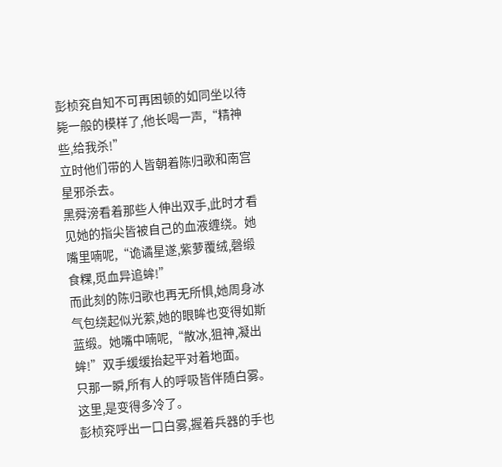彭桢兖自知不可再困顿的如同坐以待毙一般的模样了,他长喝一声,“精神些,给我杀!”
立时他们带的人皆朝着陈归歌和南宫星邪杀去。
黑舜滂看着那些人伸出双手,此时才看见她的指尖皆被自己的血液缠绕。她嘴里喃呢,“诡谲星遂,紫萝覆绒,磬缎食粿,觅血异追蛑!”
而此刻的陈归歌也再无所惧,她周身冰气包绕起似光萦,她的眼眸也变得如斯蓝缎。她嘴中喃呢,“散冰,狙神,凝出蛑!”双手缓缓抬起平对着地面。
只那一瞬,所有人的呼吸皆伴随白雾。这里,是变得多冷了。
彭桢兖呼出一口白雾,握着兵器的手也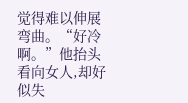觉得难以伸展弯曲。“好冷啊。”他抬头看向女人,却好似失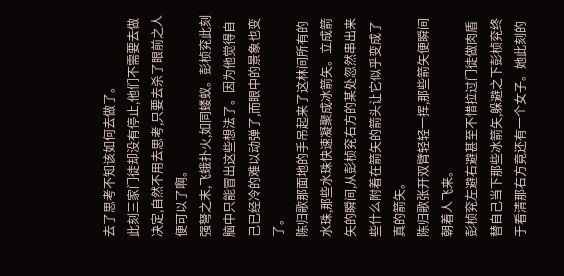去了思考不知该如何去做了。
此刻三家门徒却没有停止,他们不需要去做决定,自然不用去思考,只要去杀了眼前之人便可以了啊。
强弩之末,飞蛾扑火,如同蝼蚁。彭桢兖此刻脑中只能冒出这些想法了。因为他觉得自己已经冷的难以动弹了,而眼中的景象也变了。
陈归歌那面地的手吊起来了这林间所有的水珠,那些水珠快速凝聚成冰箭矢。立成箭矢的瞬间,从彭桢兖右方的某处忽然串出来些什么附着在箭矢的箭头让它似乎变成了真的箭矢。
陈归歌张开双臂轻轻一挥,那些箭矢便瞬间朝着人飞来。
彭桢兖左避右避甚至不惜拉过门徒做肉盾替自己当下那些冰箭矢,躲避之下彭桢兖终于看清那右方竟还有一个女子。她此刻的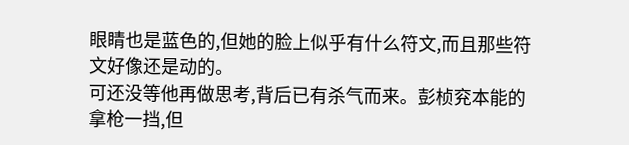眼睛也是蓝色的,但她的脸上似乎有什么符文,而且那些符文好像还是动的。
可还没等他再做思考,背后已有杀气而来。彭桢兖本能的拿枪一挡,但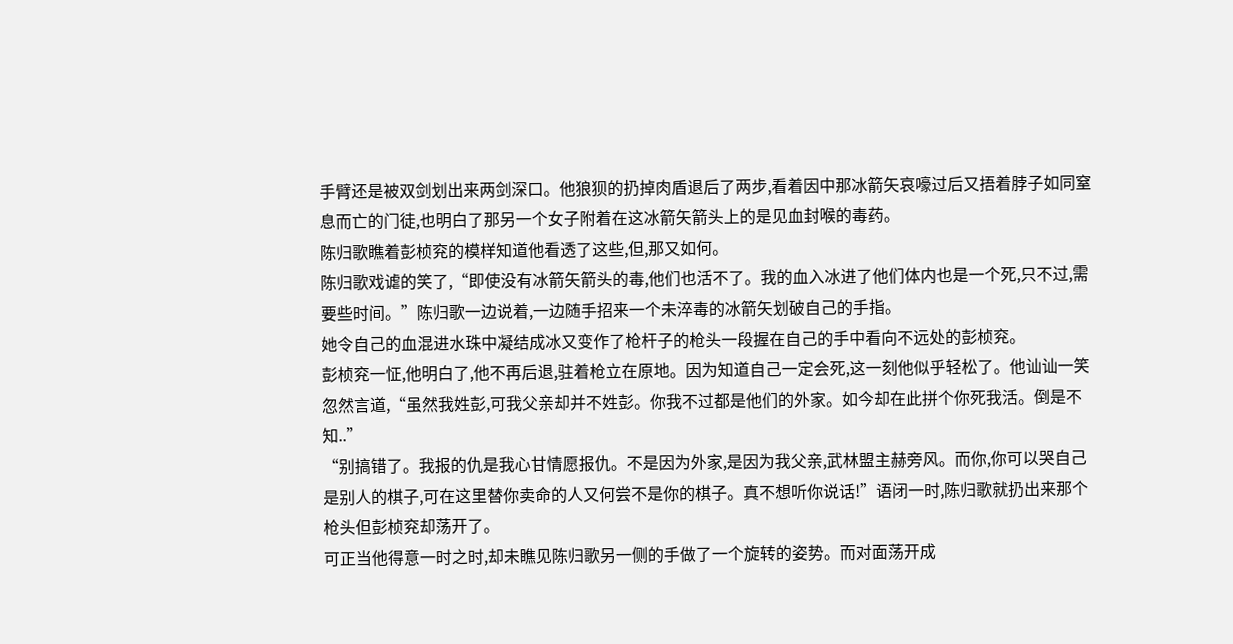手臂还是被双剑划出来两剑深口。他狼狈的扔掉肉盾退后了两步,看着因中那冰箭矢哀嚎过后又捂着脖子如同窒息而亡的门徒,也明白了那另一个女子附着在这冰箭矢箭头上的是见血封喉的毒药。
陈归歌瞧着彭桢兖的模样知道他看透了这些,但,那又如何。
陈归歌戏谑的笑了,“即使没有冰箭矢箭头的毒,他们也活不了。我的血入冰进了他们体内也是一个死,只不过,需要些时间。”陈归歌一边说着,一边随手招来一个未淬毒的冰箭矢划破自己的手指。
她令自己的血混进水珠中凝结成冰又变作了枪杆子的枪头一段握在自己的手中看向不远处的彭桢兖。
彭桢兖一怔,他明白了,他不再后退,驻着枪立在原地。因为知道自己一定会死,这一刻他似乎轻松了。他讪讪一笑忽然言道,“虽然我姓彭,可我父亲却并不姓彭。你我不过都是他们的外家。如今却在此拼个你死我活。倒是不知..”
“别搞错了。我报的仇是我心甘情愿报仇。不是因为外家,是因为我父亲,武林盟主赫旁风。而你,你可以哭自己是别人的棋子,可在这里替你卖命的人又何尝不是你的棋子。真不想听你说话!”语闭一时,陈归歌就扔出来那个枪头但彭桢兖却荡开了。
可正当他得意一时之时,却未瞧见陈归歌另一侧的手做了一个旋转的姿势。而对面荡开成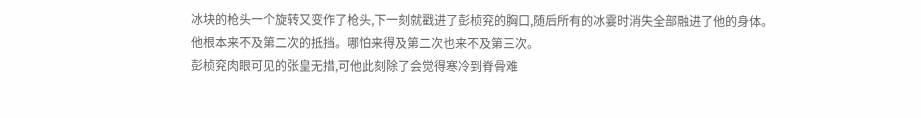冰块的枪头一个旋转又变作了枪头,下一刻就戳进了彭桢兖的胸口,随后所有的冰霎时消失全部融进了他的身体。
他根本来不及第二次的抵挡。哪怕来得及第二次也来不及第三次。
彭桢兖肉眼可见的张皇无措,可他此刻除了会觉得寒冷到脊骨难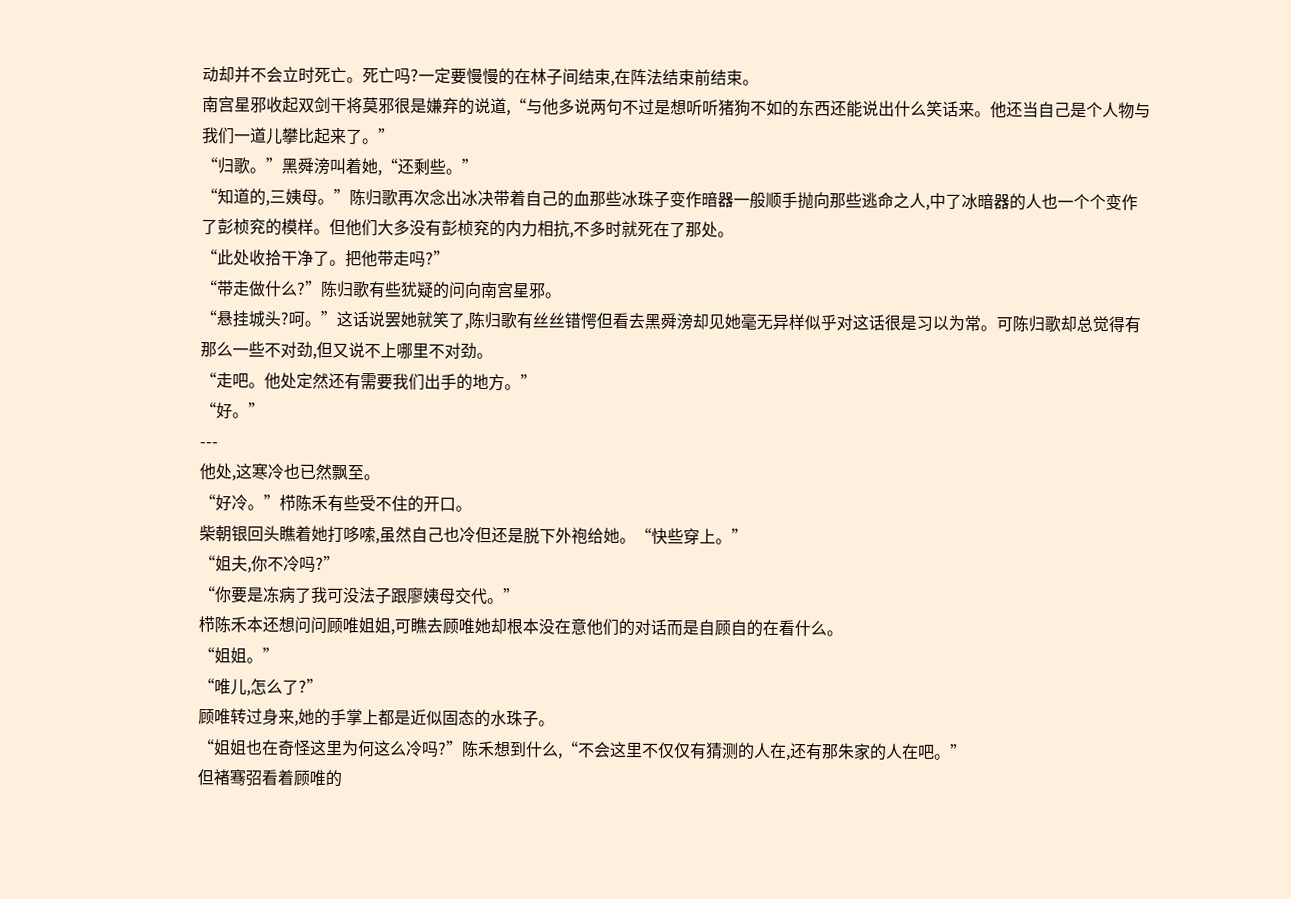动却并不会立时死亡。死亡吗?一定要慢慢的在林子间结束,在阵法结束前结束。
南宫星邪收起双剑干将莫邪很是嫌弃的说道,“与他多说两句不过是想听听猪狗不如的东西还能说出什么笑话来。他还当自己是个人物与我们一道儿攀比起来了。”
“归歌。”黑舜滂叫着她,“还剩些。”
“知道的,三姨母。”陈归歌再次念出冰决带着自己的血那些冰珠子变作暗器一般顺手抛向那些逃命之人,中了冰暗器的人也一个个变作了彭桢兖的模样。但他们大多没有彭桢兖的内力相抗,不多时就死在了那处。
“此处收拾干净了。把他带走吗?”
“带走做什么?”陈归歌有些犹疑的问向南宫星邪。
“悬挂城头?呵。”这话说罢她就笑了,陈归歌有丝丝错愕但看去黑舜滂却见她毫无异样似乎对这话很是习以为常。可陈归歌却总觉得有那么一些不对劲,但又说不上哪里不对劲。
“走吧。他处定然还有需要我们出手的地方。”
“好。”
---
他处,这寒冷也已然飘至。
“好冷。”栉陈禾有些受不住的开口。
柴朝银回头瞧着她打哆嗦,虽然自己也冷但还是脱下外袍给她。“快些穿上。”
“姐夫,你不冷吗?”
“你要是冻病了我可没法子跟廖姨母交代。”
栉陈禾本还想问问顾唯姐姐,可瞧去顾唯她却根本没在意他们的对话而是自顾自的在看什么。
“姐姐。”
“唯儿,怎么了?”
顾唯转过身来,她的手掌上都是近似固态的水珠子。
“姐姐也在奇怪这里为何这么冷吗?”陈禾想到什么,“不会这里不仅仅有猜测的人在,还有那朱家的人在吧。”
但褚骞弨看着顾唯的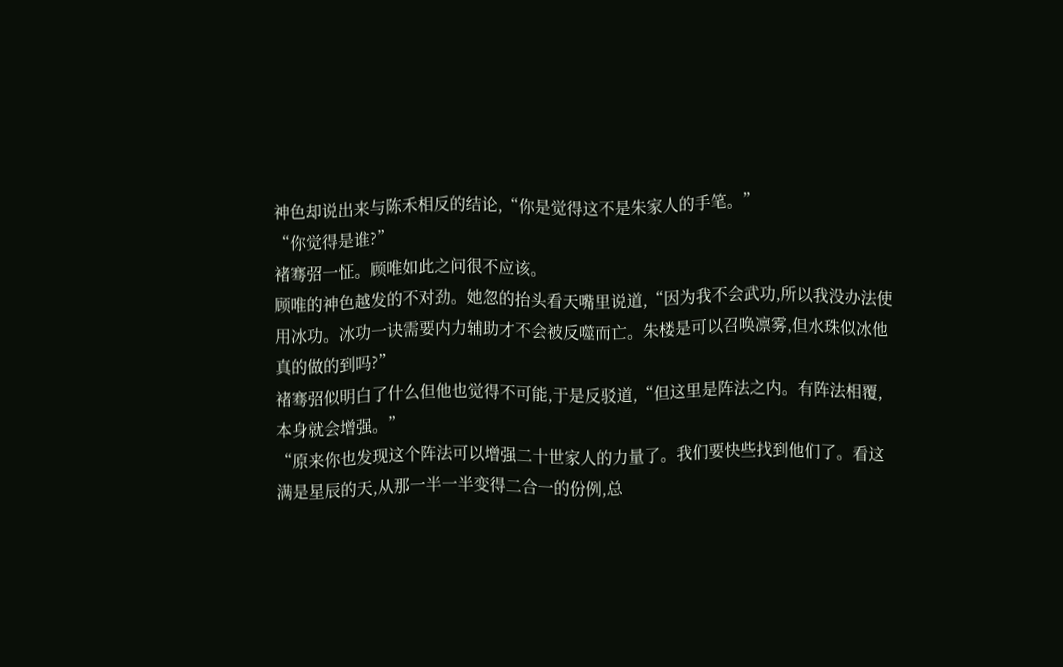神色却说出来与陈禾相反的结论,“你是觉得这不是朱家人的手笔。”
“你觉得是谁?”
褚骞弨一怔。顾唯如此之问很不应该。
顾唯的神色越发的不对劲。她忽的抬头看天嘴里说道,“因为我不会武功,所以我没办法使用冰功。冰功一诀需要内力辅助才不会被反噬而亡。朱楼是可以召唤凛雾,但水珠似冰他真的做的到吗?”
褚骞弨似明白了什么但他也觉得不可能,于是反驳道,“但这里是阵法之内。有阵法相覆,本身就会增强。”
“原来你也发现这个阵法可以增强二十世家人的力量了。我们要快些找到他们了。看这满是星辰的天,从那一半一半变得二合一的份例,总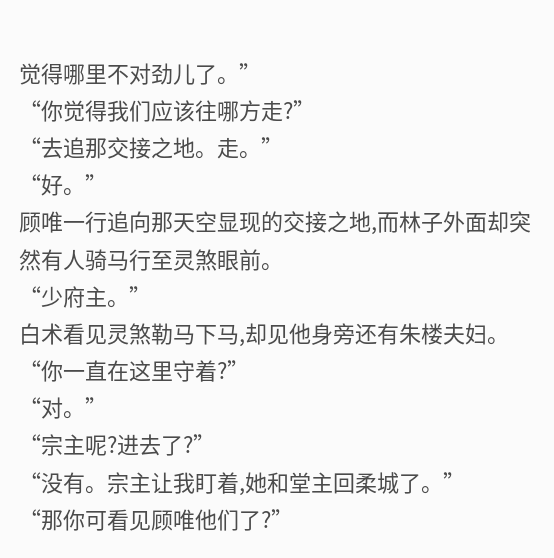觉得哪里不对劲儿了。”
“你觉得我们应该往哪方走?”
“去追那交接之地。走。”
“好。”
顾唯一行追向那天空显现的交接之地,而林子外面却突然有人骑马行至灵煞眼前。
“少府主。”
白术看见灵煞勒马下马,却见他身旁还有朱楼夫妇。
“你一直在这里守着?”
“对。”
“宗主呢?进去了?”
“没有。宗主让我盯着,她和堂主回柔城了。”
“那你可看见顾唯他们了?”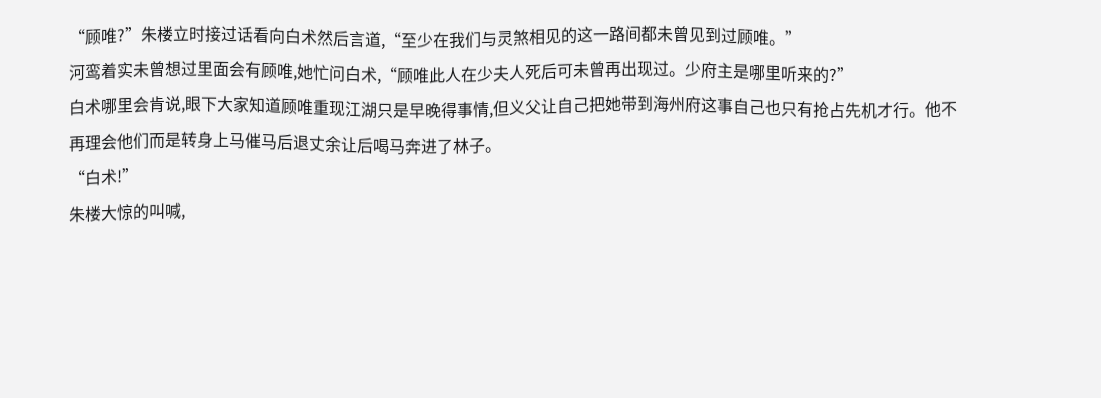“顾唯?”朱楼立时接过话看向白术然后言道,“至少在我们与灵煞相见的这一路间都未曾见到过顾唯。”
河鸾着实未曾想过里面会有顾唯,她忙问白术,“顾唯此人在少夫人死后可未曾再出现过。少府主是哪里听来的?”
白术哪里会肯说,眼下大家知道顾唯重现江湖只是早晚得事情,但义父让自己把她带到海州府这事自己也只有抢占先机才行。他不再理会他们而是转身上马催马后退丈余让后喝马奔进了林子。
“白术!”
朱楼大惊的叫喊,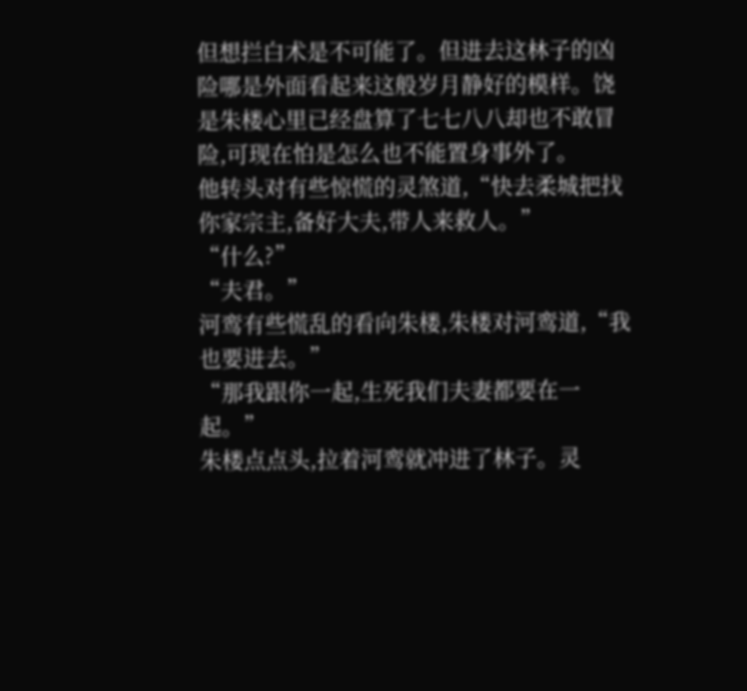但想拦白术是不可能了。但进去这林子的凶险哪是外面看起来这般岁月静好的模样。饶是朱楼心里已经盘算了七七八八却也不敢冒险,可现在怕是怎么也不能置身事外了。
他转头对有些惊慌的灵煞道,“快去柔城把找你家宗主,备好大夫,带人来救人。”
“什么?”
“夫君。”
河鸾有些慌乱的看向朱楼,朱楼对河鸾道,“我也要进去。”
“那我跟你一起,生死我们夫妻都要在一起。”
朱楼点点头,拉着河鸾就冲进了林子。灵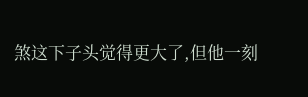煞这下子头觉得更大了,但他一刻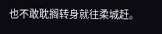也不敢耽搁转身就往柔城赶。